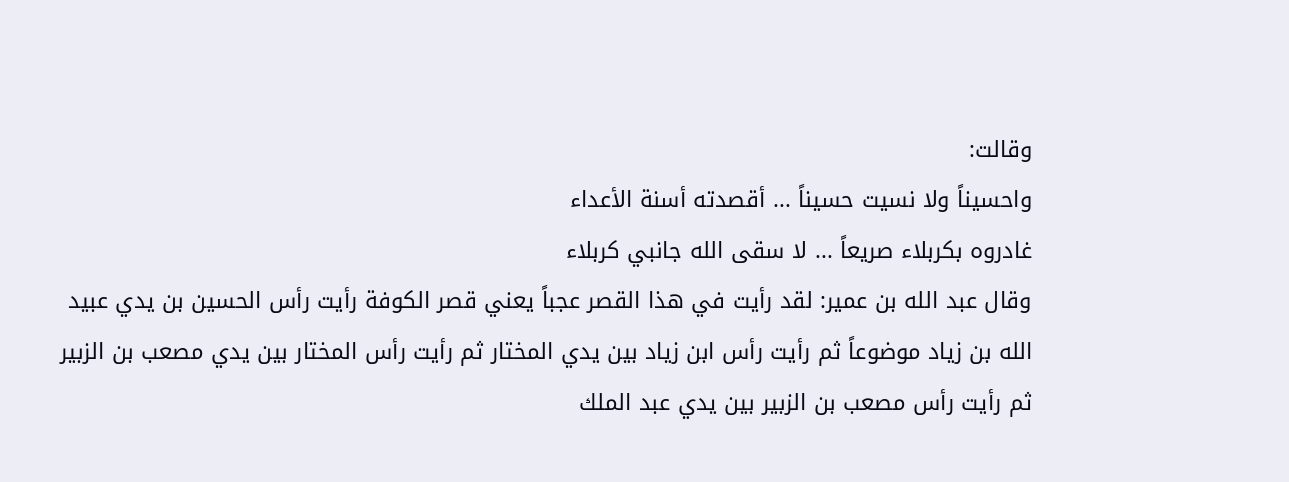وقالت:
واحسيناً ولا نسيت حسيناً ... أقصدته أسنة الأعداء
غادروه بكربلاء صريعاً ... لا سقى الله جانبي كربلاء
وقال عبد الله بن عمير: لقد رأيت في هذا القصر عجباً يعني قصر الكوفة رأيت رأس الحسين بن يدي عبيد الله بن زياد موضوعاً ثم رأيت رأس ابن زياد بين يدي المختار ثم رأيت رأس المختار بين يدي مصعب بن الزبير ثم رأيت رأس مصعب بن الزبير بين يدي عبد الملك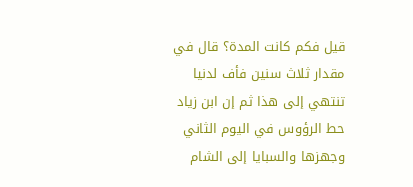قيل فكم كانت المدة؟ قال في مقدار ثلاث سنين فأف لدنيا تنتهي إلى هذا ثم إن ابن زياد حط الرؤوس في اليوم الثاني وجهزها والسبايا إلى الشام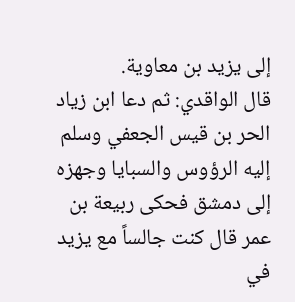إلى يزيد بن معاوية.
قال الواقدي: ثم دعا ابن زياد الحر بن قيس الجعفي وسلم إليه الرؤوس والسبايا وجهزه إلى دمشق فحكى ربيعة بن عمر قال كنت جالساً مع يزيد في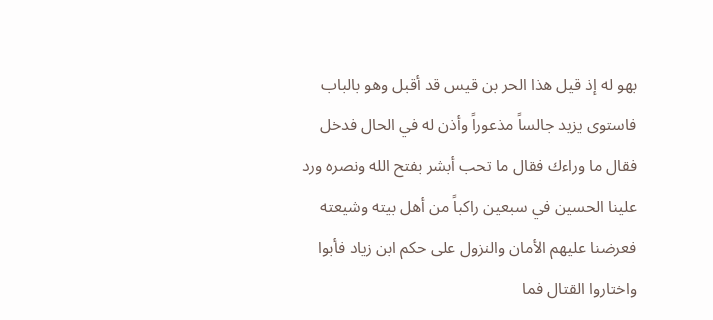بهو له إذ قيل هذا الحر بن قيس قد أقبل وهو بالباب فاستوى يزيد جالساً مذعوراً وأذن له في الحال فدخل فقال ما وراءك فقال ما تحب أبشر بفتح الله ونصره ورد علينا الحسين في سبعين راكباً من أهل بيته وشيعته فعرضنا عليهم الأمان والنزول على حكم ابن زياد فأبوا واختاروا القتال فما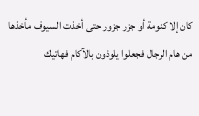كان إلا كنومة أو جزر جزور حتى أخذت السيوف مأخذها من هام الرجال فجعلوا يلوذون بالآكام فهاتيك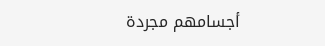أجسامهم مجردة